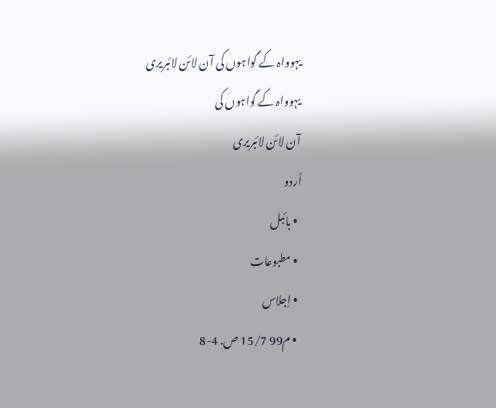یہوواہ کے گواہوں کی آن لائن لائبریری
یہوواہ کے گواہوں کی
آن لائن لائبریری
اُردو
  • بائبل
  • مطبوعات
  • اِجلاس
  • م99 15/7 ص. 4-8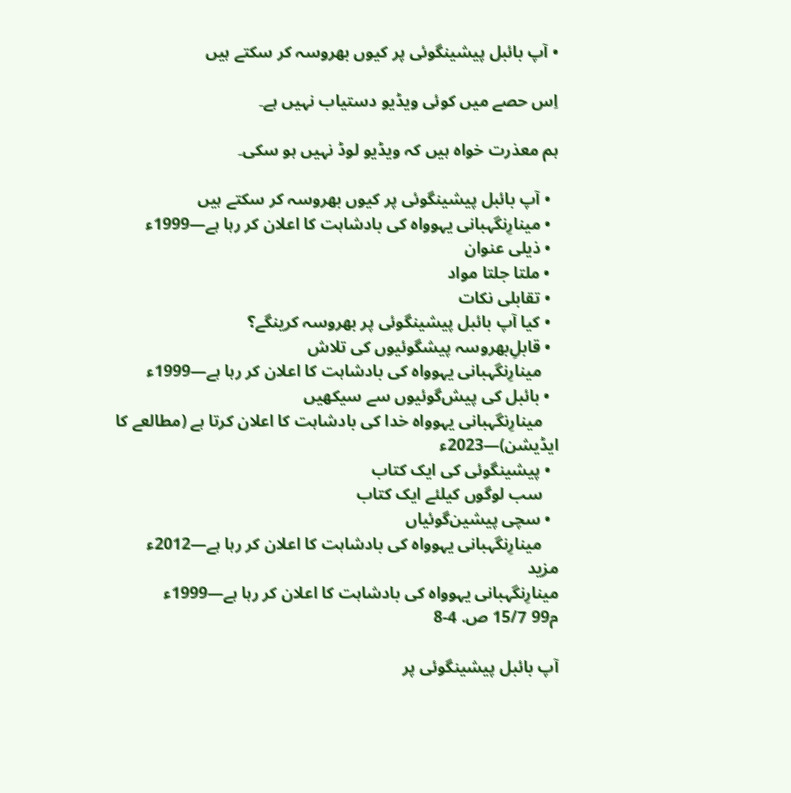• آپ بائبل پیشینگوئی پر کیوں بھروسہ کر سکتے ہیں

اِس حصے میں کوئی ویڈیو دستیاب نہیں ہے۔

ہم معذرت خواہ ہیں کہ ویڈیو لوڈ نہیں ہو سکی۔

  • آپ بائبل پیشینگوئی پر کیوں بھروسہ کر سکتے ہیں
  • مینارِنگہبانی یہوواہ کی بادشاہت کا اعلان کر رہا ہے—1999ء
  • ذیلی عنوان
  • ملتا جلتا مواد
  • تقابلی نکات
  • کیا آپ بائبل پیشینگوئی پر بھروسہ کرینگے؟
  • قابلِ‌بھروسہ پیشگوئیوں کی تلاش
    مینارِنگہبانی یہوواہ کی بادشاہت کا اعلان کر رہا ہے—1999ء
  • بائبل کی پیش‌گوئیوں سے سیکھیں
    مینارِنگہبانی یہوواہ خدا کی بادشاہت کا اعلان کرتا ہے (مطالعے کا ایڈیشن)—2023ء
  • پیشینگوئی کی ایک کتاب
    سب لوگوں کیلئے ایک کتاب
  • سچی پیشین‌گوئیاں
    مینارِنگہبانی یہوواہ کی بادشاہت کا اعلان کر رہا ہے—2012ء
مزید
مینارِنگہبانی یہوواہ کی بادشاہت کا اعلان کر رہا ہے—1999ء
م99 15/7 ص. 4-8

آپ بائبل پیشینگوئی پر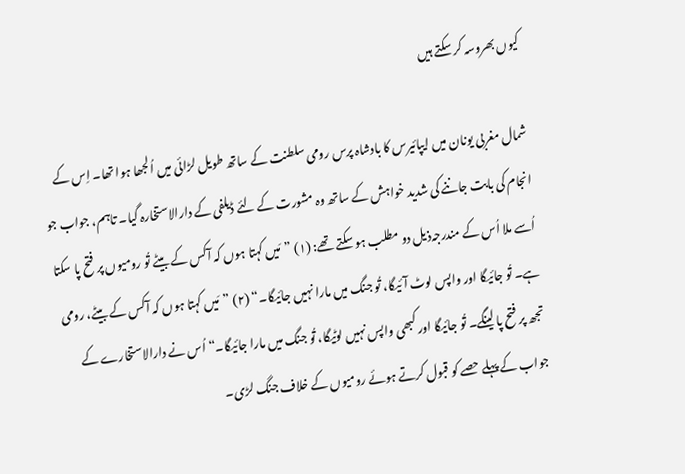کیوں بھروسہ کر سکتے ہیں

شمال مغربی یونان میں ایپائیرس کا بادشاہ پرس رومی سلطنت کے ساتھ طویل لڑائی میں اُلجھا ہوا تھا۔ اِس کے انجام کی بابت جاننے کی شدید خواہش کے ساتھ وہ مشورت کے لئے ڈیلفی کے دارالاستخارہ گیا۔ تاہم، جواب جو اُسے ملا اُس کے مندرجہ‌ذیل دو مطلب ہو سکتے تھے: (۱) ”مَیں کہتا ہوں کہ آکس کے بیٹے تُو رومیوں پر فتح پا سکتا ہے۔ تُو جائیگا اور واپس لوٹ آئیگا، تُو جنگ میں مارا نہیں جائیگا۔“ (۲) ”مَیں کہتا ہوں کہ آکس کے بیٹے، رومی تجھ پر فتح پا لینگے۔ تُو جائیگا اور کبھی واپس نہیں لوٹیگا، تُو جنگ میں مارا جائیگا۔“ اُس نے دارالاستخارے کے جواب کے پہلے حصے کو قبول کرتے ہوئے رومیوں کے خلاف جنگ لڑی۔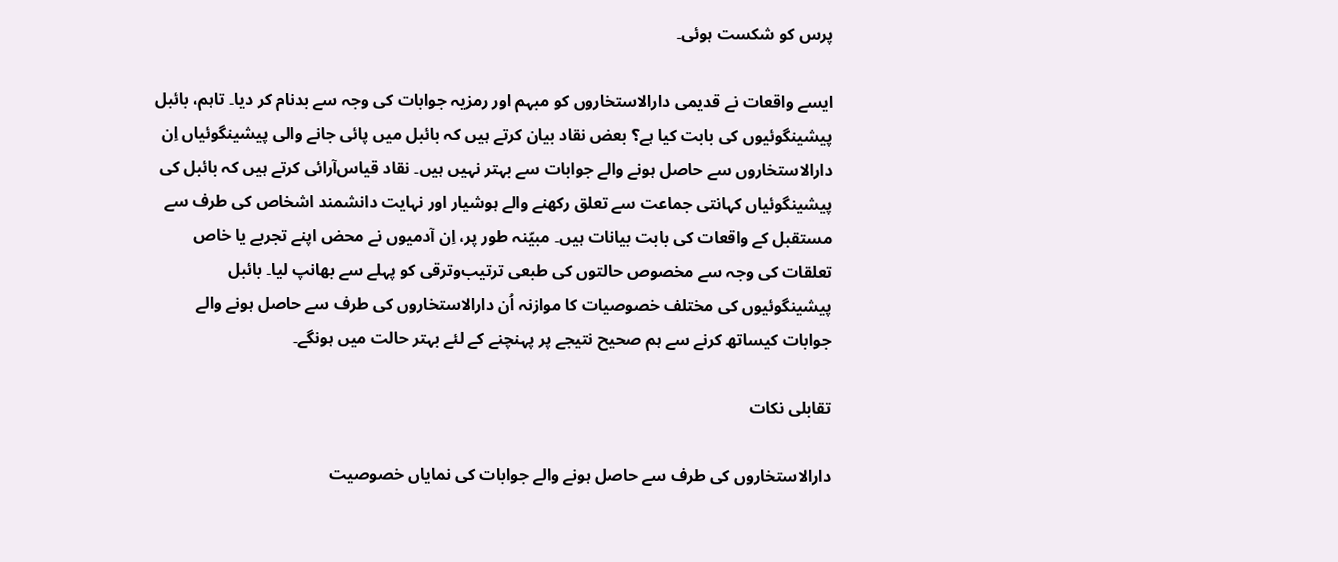پرس کو شکست ہوئی۔

ایسے واقعات نے قدیمی دارالاستخاروں کو مبہم اور رمزیہ جوابات کی وجہ سے بدنام کر دیا۔ تاہم، بائبل پیشینگوئیوں کی بابت کیا ہے؟ بعض نقاد بیان کرتے ہیں کہ بائبل میں پائی جانے والی پیشینگوئیاں اِن دارالاستخاروں سے حاصل ہونے والے جوابات سے بہتر نہیں ہیں۔ نقاد قیاس‌آرائی کرتے ہیں کہ بائبل کی پیشینگوئیاں کہانتی جماعت سے تعلق رکھنے والے ہوشیار اور نہایت دانشمند اشخاص کی طرف سے مستقبل کے واقعات کی بابت بیانات ہیں۔ مبیّنہ طور پر، اِن آدمیوں نے محض اپنے تجربے یا خاص تعلقات کی وجہ سے مخصوص حالتوں کی طبعی ترتیب‌وترقی کو پہلے سے بھانپ لیا۔ بائبل پیشینگوئیوں کی مختلف خصوصیات کا موازنہ اُن دارالاستخاروں کی طرف سے حاصل ہونے والے جوابات کیساتھ کرنے سے ہم صحیح نتیجے پر پہنچنے کے لئے بہتر حالت میں ہونگے۔

تقابلی نکات

دارالاستخاروں کی طرف سے حاصل ہونے والے جوابات کی نمایاں خصوصیت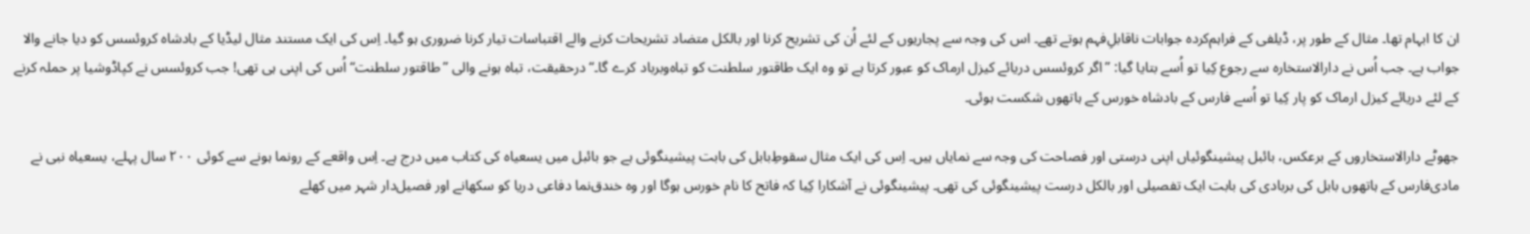ان کا ابہام تھا۔ مثال کے طور پر، ڈیلفی کے فراہم‌کردہ جوابات ناقابلِ‌فہم ہوتے تھے۔ اس کی وجہ سے پجاریوں کے لئے اُن کی تشریح کرنا اور بالکل متضاد تشریحات کرنے والے اقتباسات تیار کرنا ضروری ہو گیا۔ اِس کی ایک مستند مثال لیڈیا کے بادشاہ کروئسس کو دیا جانے والا جواب ہے۔ جب اُس نے دارالاستخارہ سے رجوع کِیا تو اُسے بتایا گیا: ”اگر کروئسس دریائے کیزل ارماک کو عبور کرتا ہے تو وہ ایک طاقتور سلطنت کو تباہ‌وبرباد کرے گا۔“ درحقیقت، تباہ ہونے والی ”طاقتور سلطنت“ اُس کی اپنی ہی تھی! جب کروئسس نے کپاڈوشیا پر حملہ کرنے کے لئے دریائے کیزل ارماک کو پار کِیا تو اُسے فارس کے بادشاہ خورس کے ہاتھوں شکست ہوئی۔

جھوٹے دارالاستخاروں کے برعکس، بائبل پیشینگوئیاں اپنی درستی اور فصاحت کی وجہ سے نمایاں ہیں۔ اِس کی ایک مثال سقوطِ‌بابل کی بابت پیشینگوئی ہے جو بائبل میں یسعیاہ کی کتاب میں درج ہے۔ اِس واقعے کے رونما ہونے سے کوئی ۲۰۰ سال پہلے، یسعیاہ نبی نے مادی‌فارس کے ہاتھوں بابل کی بربادی کی بابت ایک تفصیلی اور بالکل درست پیشینگوئی کی تھی۔ پیشینگوئی نے آشکارا کِیا کہ فاتح کا نام خورس ہوگا اور وہ خندق‌نما دفاعی دریا کو سکھانے اور فصیل‌دار شہر میں کھلے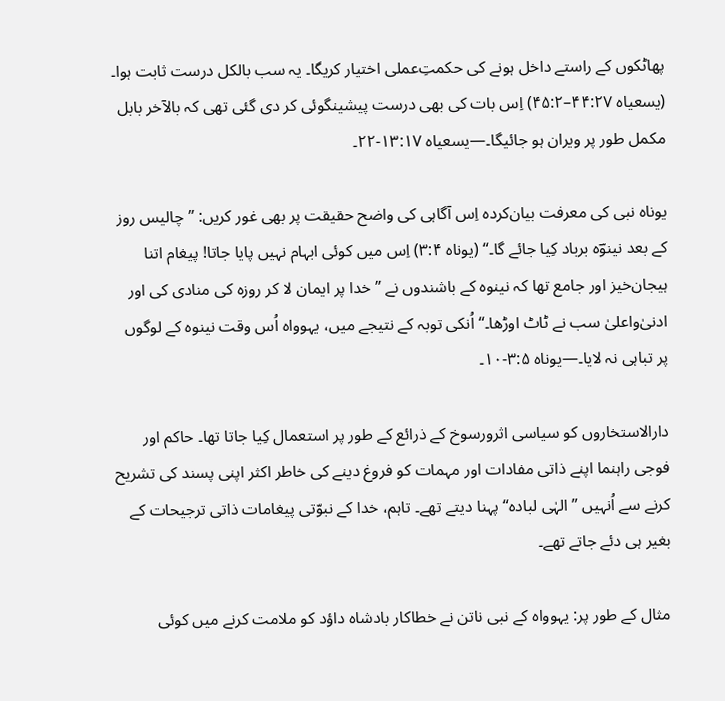پھاٹکوں کے راستے داخل ہونے کی حکمتِ‌عملی اختیار کریگا۔ یہ سب بالکل درست ثابت ہوا۔ (یسعیاہ ۴۴:۲۷–۴۵:۲) اِس بات کی بھی درست پیشینگوئی کر دی گئی تھی کہ بالآخر بابل مکمل طور پر ویران ہو جائیگا۔—یسعیاہ ۱۳:۱۷-۲۲۔

یوناہ نبی کی معرفت بیان‌کردہ اِس آگاہی کی واضح حقیقت پر بھی غور کریں: ”چالیس روز کے بعد نینوؔہ برباد کِیا جائے گا۔“ (یوناہ ۳:۴) اِس میں کوئی ابہام نہیں پایا جاتا! پیغام اتنا ہیجان‌خیز اور جامع تھا کہ نینوہ کے باشندوں نے ”خدا پر ایمان لا کر روزہ کی منادی کی اور ادنیٰ‌واعلیٰ سب نے ٹاٹ اوڑھا۔“ اُنکی توبہ کے نتیجے میں، یہوواہ اُس وقت نینوہ کے لوگوں پر تباہی نہ لایا۔—یوناہ ۳:۵-۱۰۔

دارالاستخاروں کو سیاسی اثرورسوخ کے ذرائع کے طور پر استعمال کِیا جاتا تھا۔ حاکم اور فوجی راہنما اپنے ذاتی مفادات اور مہمات کو فروغ دینے کی خاطر اکثر اپنی پسند کی تشریح کرنے سے اُنہیں ”الہٰی لبادہ“ پہنا دیتے تھے۔ تاہم، خدا کے نبوّتی پیغامات ذاتی ترجیحات کے بغیر ہی دئے جاتے تھے۔

مثال کے طور پر: یہوواہ کے نبی ناتن نے خطاکار بادشاہ داؤد کو ملامت کرنے میں کوئی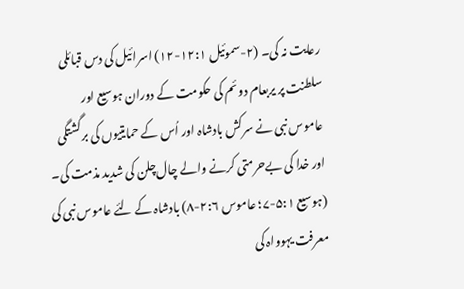رعایت نہ کی۔ (۲-سموئیل ۱۲:۱-۱۲) اسرائیل کی دس قبائلی سلطنت پر یربعام دوئم کی حکومت کے دوران ہوسیع اور عاموس نبی نے سرکش بادشاہ اور اُس کے حمایتیوں کی برگشتگی اور خدا کی بے‌حرمتی کرنے والے چال‌چلن کی شدید مذمت کی۔ (ہوسیع ۵:۱-۷؛ عاموس ۲:۶-۸) بادشاہ کے لئے عاموس نبی کی معرفت یہوواہ کی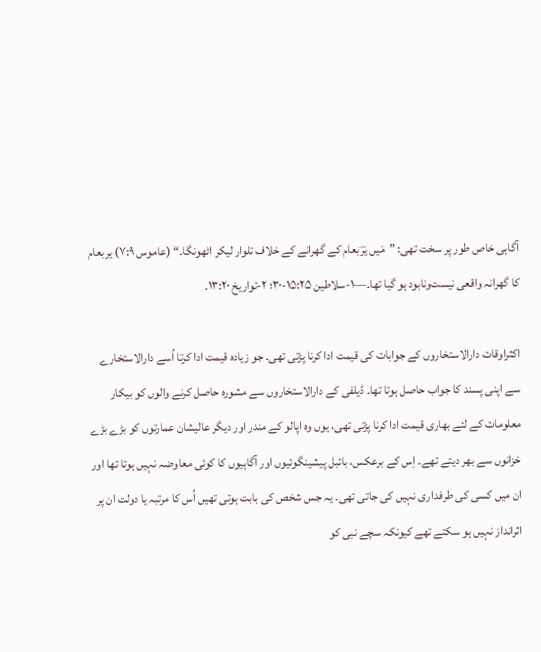آگاہی خاص طور پر سخت تھی: ”مَیں یرؔبعام کے گھرانے کے خلاف تلوار لیکر اٹھونگا۔“ (عاموس ۷:۹) یربعام کا گھرانہ واقعی نیست‌ونابود ہو گیا تھا۔—۱-سلاطین ۱۵:۲۵-۳۰؛ ۲-تواریخ ۱۳:۲۰۔

اکثراوقات دارالاستخاروں کے جوابات کی قیمت ادا کرنا پڑتی تھی۔ جو زیادہ قیمت ادا کرتا اُسے دارالاستخارے سے اپنی پسند کا جواب حاصل ہوتا تھا۔ ڈیلفی کے دارالاستخاروں سے مشورہ حاصل کرنے والوں کو بیکار معلومات کے لئے بھاری قیمت ادا کرنا پڑتی تھی، یوں وہ اپالو کے مندر اور دیگر عالیشان عمارتوں کو بڑے بڑے خزانوں سے بھر دیتے تھے۔ اِس کے برعکس، بائبل پیشینگوئیوں اور آگاہیوں کا کوئی معاوضہ نہیں ہوتا تھا اور ان میں کسی کی طرفداری نہیں کی جاتی تھی۔ یہ جس شخص کی بابت ہوتی تھیں اُس کا مرتبہ یا دولت ان پر اثرانداز نہیں ہو سکتے تھے کیونکہ سچے نبی کو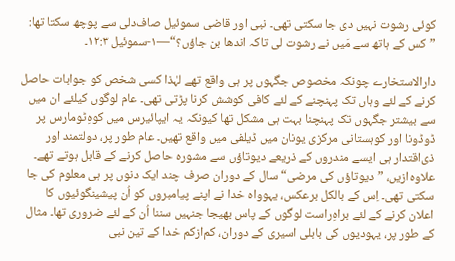کوئی رشوت نہیں دی جا سکتی تھی۔ نبی اور قاضی سموئیل صاف‌دلی سے پوچھ سکتا تھا: ”کس کے ہاتھ سے مَیں نے رشوت لی تاکہ اندھا بن جاؤں؟“—۱-سموئیل ۱۲:۳۔

دارالاستخارے چونکہ مخصوص جگہوں پر ہی واقع تھے لہٰذا کسی شخص کو جوابات حاصل کرنے کے لئے وہاں تک پہنچنے کے لئے کافی کوشش کرنا پڑتی تھی۔ عام لوگوں کیلئے ان میں سے بیشتر جگہوں تک پہنچنا بہت ہی مشکل تھا کیونکہ یہ ایپائیرس میں کوہِ‌ٹومارس پر ڈوڈونا اور کوہستانی مرکزی یونان میں ڈیلفی میں واقع تھیں۔ عام طور پر، دولتمند اور ذی‌اقتدار ہی ایسے مندروں کے ذریعے دیوتاؤں سے مشورہ حاصل کرنے کے قابل ہوتے تھے۔ علاوہ‌ازیں، ”دیوتاؤں کی مرضی“ سال کے دوران صرف چند ایک دنوں پر ہی معلوم کی جا سکتی تھی۔ اِس کے بالکل برعکس، یہوواہ خدا نے اپنے پیامبروں کو اُن پیشینگوئیوں کا اعلان کرنے کے لئے براہِ‌راست لوگوں کے پاس بھیجا جنہیں سننا اُن کے لئے ضروری تھا۔ مثال کے طور پر، یہودیوں کی بابلی اسیری کے دوران، کم‌ازکم خدا کے تین نبی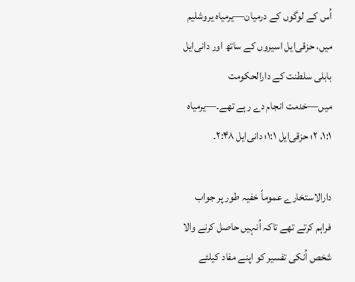اُس کے لوگوں کے درمیان—یرمیاہ یروشلیم میں، حزقی‌ایل اسیروں کے ساتھ اور دانی‌ایل بابلی سلطنت کے دارالحکومت میں—خدمت انجام دے رہے تھے۔—یرمیاہ ۱:۱، ۲؛ حزقی‌ایل ۱:۱؛ دانی‌ایل ۲:۴۸۔

دارالاستخارے عموماً خفیہ طور پر جواب فراہم کرتے تھے تاکہ اُنہیں حاصل کرنے والا شخص اُنکی تفسیر کو اپنے مفاد کیلئے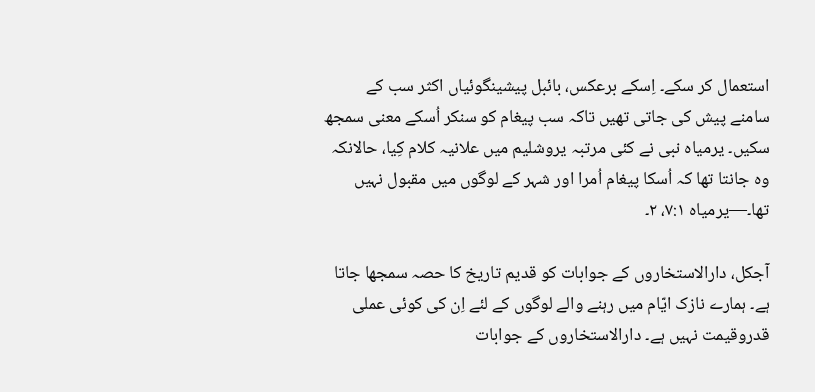استعمال کر سکے۔ اِسکے برعکس، بائبل پیشینگوئیاں اکثر سب کے سامنے پیش کی جاتی تھیں تاکہ سب پیغام کو سنکر اُسکے معنی سمجھ سکیں۔ یرمیاہ نبی نے کئی مرتبہ یروشلیم میں علانیہ کلام کِیا، حالانکہ وہ جانتا تھا کہ اُسکا پیغام اُمرا اور شہر کے لوگوں میں مقبول نہیں تھا۔—یرمیاہ ۷:۱، ۲۔

آجکل، دارالاستخاروں کے جوابات کو قدیم تاریخ کا حصہ سمجھا جاتا ہے۔ ہمارے نازک ایّام میں رہنے والے لوگوں کے لئے اِن کی کوئی عملی قدروقیمت نہیں ہے۔ دارالاستخاروں کے جوابات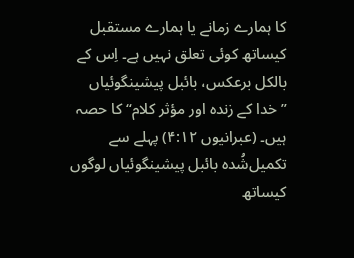کا ہمارے زمانے یا ہمارے مستقبل کیساتھ کوئی تعلق نہیں ہے۔ اِس کے بالکل برعکس، بائبل پیشینگوئیاں ”خدا کے زندہ اور مؤثر کلام“ کا حصہ ہیں۔ (عبرانیوں ۴:۱۲) پہلے سے تکمیل‌شُدہ بائبل پیشینگوئیاں لوگوں کیساتھ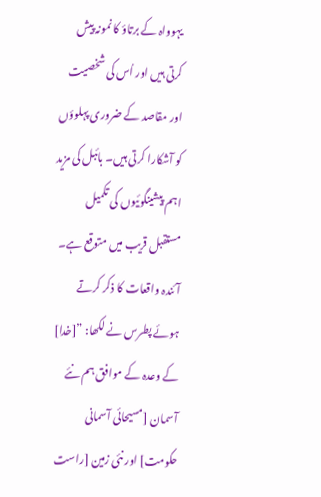یہوواہ کے برتاؤ کا نمونہ پیش کرتی ہیں اور اُس کی شخصیت اور مقاصد کے ضروری پہلوؤں کو آشکارا کرتی ہیں۔ بائبل کی مزید اہم پیشینگوئیوں کی تکمیل مستقبل قریب میں متوقع ہے۔ آئندہ واقعات کا ذکر کرتے ہوئے پطرس نے لکھا: ”[خدا] کے وعدہ کے موافق ہم نئے آسمان [مسیحائی آسمانی حکومت] اور نئی زمین [راست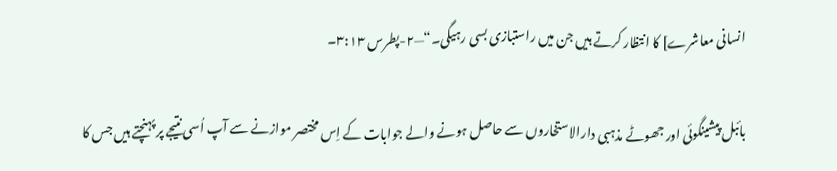انسانی معاشرے] کا انتظار کرتے ہیں جن میں راستبازی بسی رہیگی۔“—۲-پطرس ۳:۱۳۔

بائبل پیشینگوئی اور جھوٹے مذہبی دارالاستخاروں سے حاصل ہونے والے جوابات کے اِس مختصر موازنے سے آپ اُسی نتیجے پر پہنچتے ہیں جس کا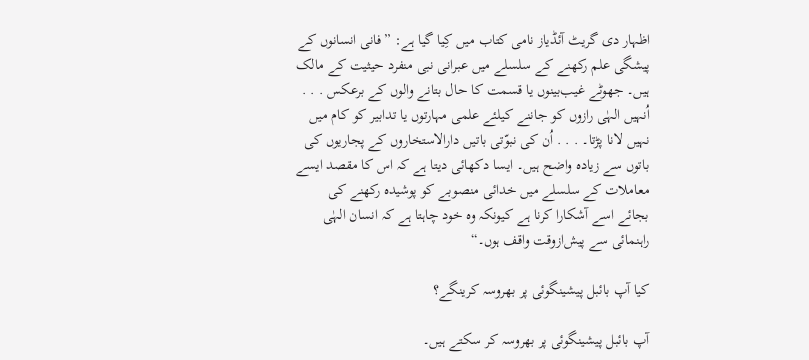اظہار دی گریٹ آئڈیاز نامی کتاب میں کِیا گیا ہے: ”فانی انسانوں کے پیشگی علم رکھنے کے سلسلے میں عبرانی نبی منفرد حیثیت کے مالک ہیں۔ جھوٹے غیب‌بینوں یا قسمت کا حال بتانے والوں کے برعکس . . . اُنہیں الہٰی رازوں کو جاننے کیلئے علمی مہارتوں یا تدابیر کو کام میں نہیں لانا پڑتا۔ . . . اُن کی نبوّتی باتیں دارالاستخاروں کے پجاریوں کی باتوں سے زیادہ واضح ہیں۔ ایسا دکھائی دیتا ہے کہ اس کا مقصد ایسے معاملات کے سلسلے میں خدائی منصوبے کو پوشیدہ رکھنے کی بجائے اسے آشکارا کرنا ہے کیونکہ وہ خود چاہتا ہے کہ انسان الہٰی راہنمائی سے پیش‌ازوقت واقف ہوں۔“

کیا آپ بائبل پیشینگوئی پر بھروسہ کرینگے؟

آپ بائبل پیشینگوئی پر بھروسہ کر سکتے ہیں۔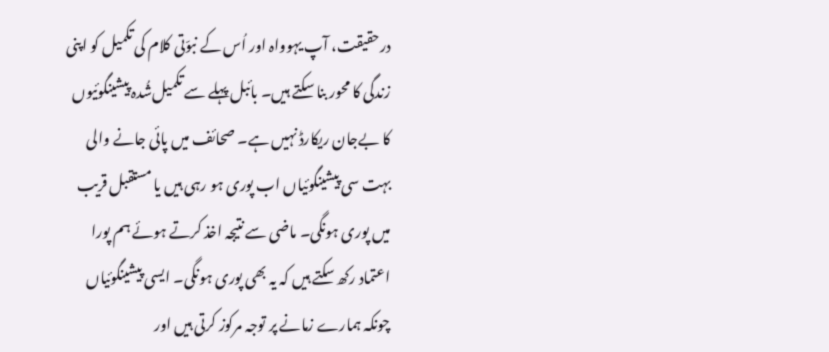درحقیقت، آپ یہوواہ اور اُس کے نبوّتی کلام کی تکمیل کو اپنی زندگی کا محور بنا سکتے ہیں۔ بائبل پہلے سے تکمیل‌شُدہ پیشینگوئیوں کا بے‌جان ریکارڈ نہیں ہے۔ صحائف میں پائی جانے والی بہت سی پیشینگوئیاں اب پوری ہو رہی ہیں یا مستقبل قریب میں پوری ہونگی۔ ماضی سے نتیجہ اخذ کرتے ہوئے ہم پورا اعتماد رکھ سکتے ہیں کہ یہ بھی پوری ہونگی۔ ایسی پیشینگوئیاں چونکہ ہمارے زمانے پر توجہ مرکوز کرتی ہیں اور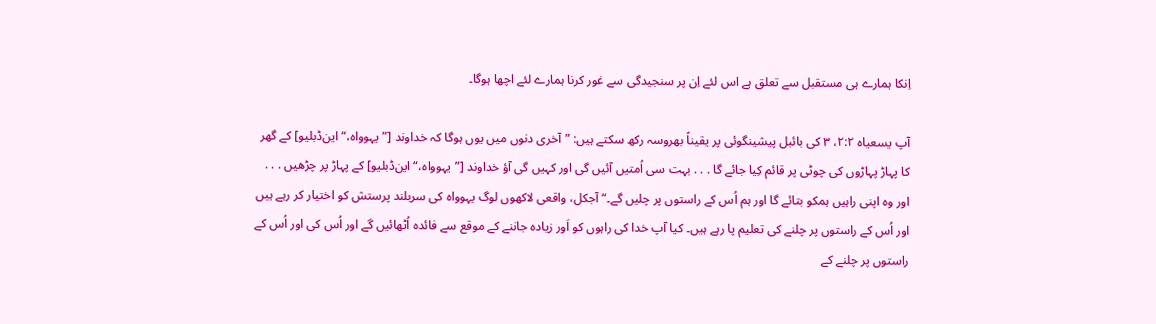اِنکا ہمارے ہی مستقبل سے تعلق ہے اس لئے اِن پر سنجیدگی سے غور کرنا ہمارے لئے اچھا ہوگا۔

آپ یسعیاہ ۲:۲، ۳ کی بائبل پیشینگوئی پر یقیناً بھروسہ رکھ سکتے ہیں: ”آخری دنوں میں یوں ہوگا کہ خداوند [”یہوواہ،“ این‌ڈبلیو] کے گھر کا پہاڑ پہاڑوں کی چوٹی پر قائم کِیا جائے گا . . . بہت سی اُمتیں آئیں گی اور کہیں گی آؤ خداوند [”یہوواہ،“ این‌ڈبلیو] کے پہاڑ پر چڑھیں . . . اور وہ اپنی راہیں ہمکو بتائے گا اور ہم اُس کے راستوں پر چلیں گے۔“ آجکل، واقعی لاکھوں لوگ یہوواہ کی سربلند پرستش کو اختیار کر رہے ہیں اور اُس کے راستوں پر چلنے کی تعلیم پا رہے ہیں۔ کیا آپ خدا کی راہوں کو اَور زیادہ جاننے کے موقع سے فائدہ اُٹھائیں گے اور اُس کی اور اُس کے راستوں پر چلنے کے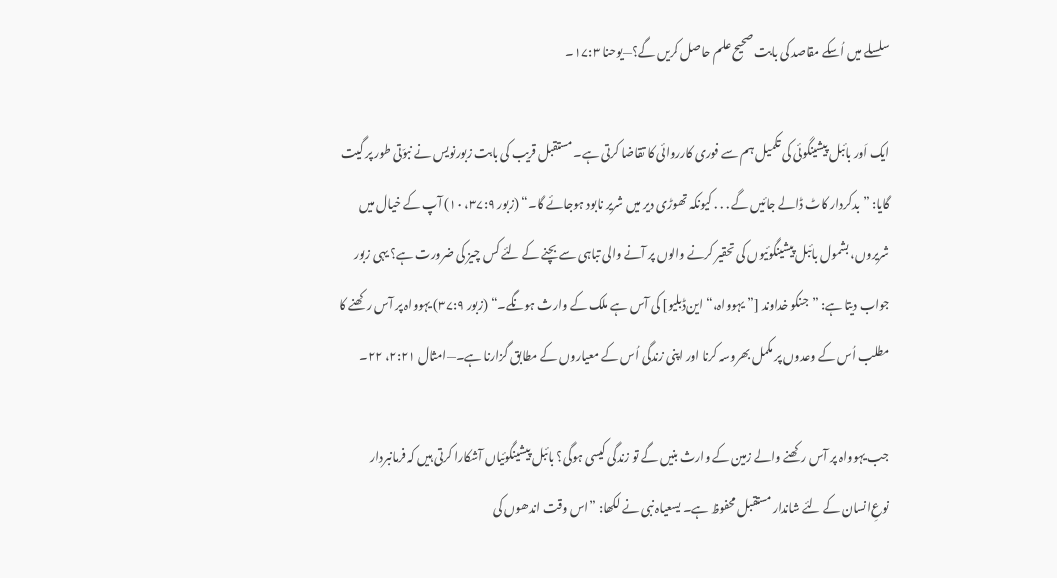سلسلے میں اُسکے مقاصد کی بابت صحیح علم حاصل کریں گے؟—یوحنا ۱۷:۳۔

ایک اَور بائبل پیشینگوئی کی تکمیل ہم سے فوری کارروائی کا تقاضا کرتی ہے۔ مستقبل قریب کی بابت زبورنویس نے نبوّتی طور پر گیت گایا: ”بدکردار کاٹ ڈالے جائیں گے . . . کیونکہ تھوڑی دیر میں شریر نابود ہوجائے گا۔“ (زبور ۳۷:۹، ۱۰) آپ کے خیال میں شریروں، بشمول بائبل پیشینگوئیوں کی تحقیر کرنے والوں پر آنے والی تباہی سے بچنے کے لئے کس چیز کی ضرورت ہے؟ یہی زبور جواب دیتا ہے: ”جنکو خداوند [”یہوواہ،“ این‌ڈبلیو] کی آس ہے ملک کے وارث ہونگے۔“ (زبور ۳۷:۹) یہوواہ پر آس رکھنے کا مطلب اُس کے وعدوں پر مکمل بھروسہ کرنا اور اپنی زندگی اُس کے معیاروں کے مطابق گزارنا ہے۔—امثال ۲:۲۱، ۲۲۔

جب یہوواہ پر آس رکھنے والے زمین کے وارث بنیں گے تو زندگی کیسی ہوگی؟ بائبل پیشینگوئیاں آشکارا کرتی ہیں کہ فرمانبردار نوعِ‌انسان کے لئے شاندار مستقبل محفوظ ہے۔ یسعیاہ نبی نے لکھا: ”اس وقت اندھوں کی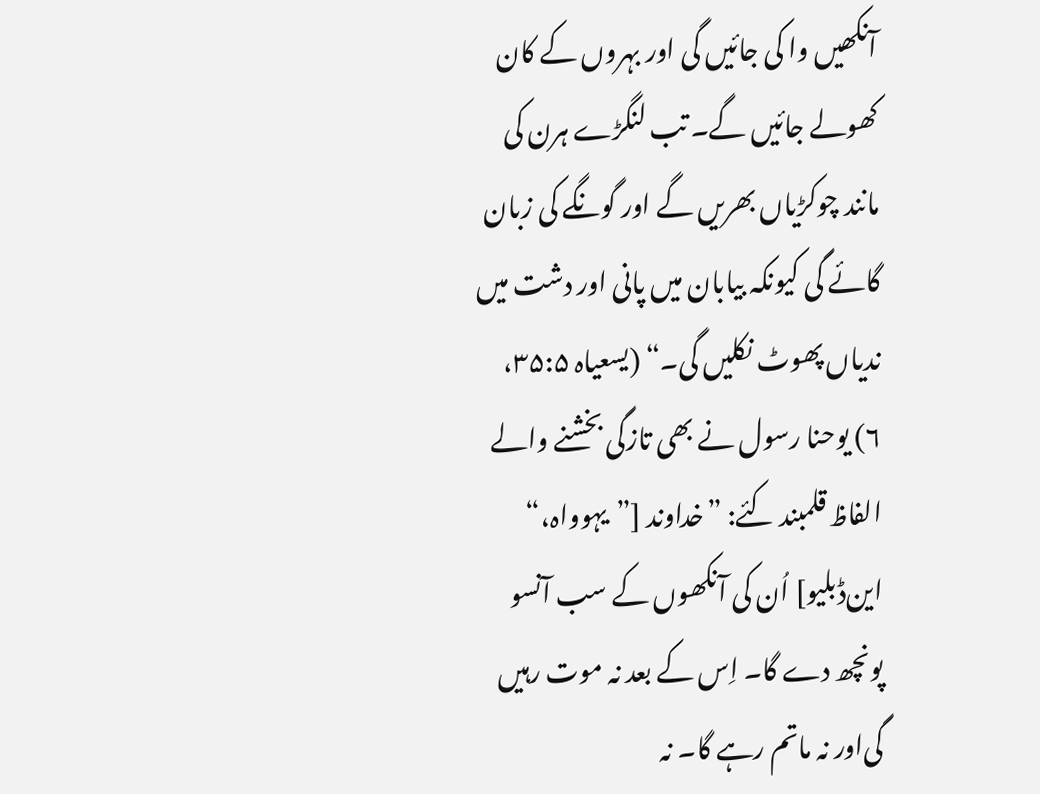آنکھیں وا کی جائیں گی اور بہروں کے کان کھولے جائیں گے۔ تب لنگڑے ہرن کی مانند چوکڑیاں بھریں گے اور گونگے کی زبان گائے گی کیونکہ بیابان میں پانی اور دشت میں ندیاں پھوٹ نکلیں گی۔“ (یسعیاہ ۳۵:۵، ۶) یوحنا رسول نے بھی تازگی بخشنے والے الفاظ قلمبند کئے: ”خداوند [”یہوواہ،“ این‌ڈبلیو] اُن کی آنکھوں کے سب آنسو پونچھ دے گا۔ اِس کے بعد نہ موت رہیں گی‌اور نہ ماتم رہے گا۔ نہ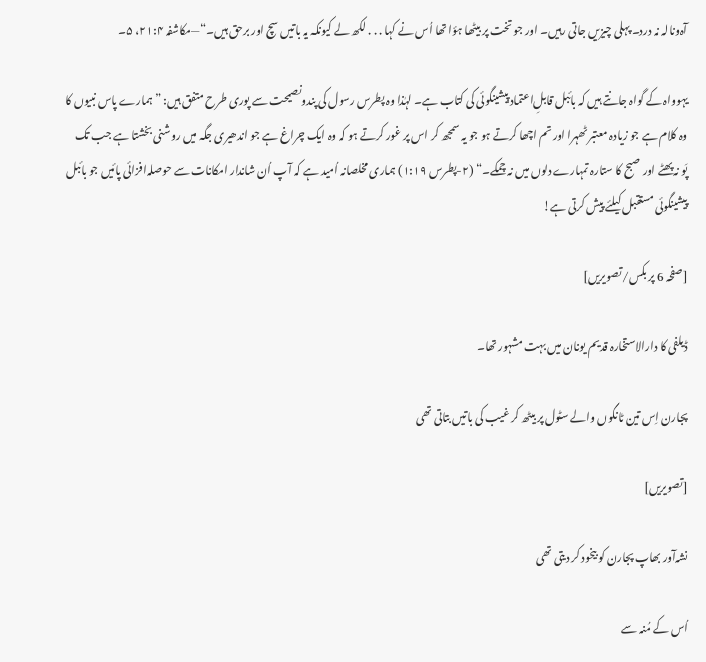آہ‌ونالہ نہ درد۔ پہلی چیزیں جاتی رہیں۔ اور جو تخت پر بیٹھا ہؤا تھا اُس نے کہا . . . لکھ لے کیونکہ یہ باتیں سچ اور برحق ہیں۔“—مکاشفہ ۲۱:۴، ۵۔

یہوواہ کے گواہ جانتے ہیں کہ بائبل قابلِ‌اعتماد پیشینگوئی کی کتاب ہے۔ لہٰذا وہ پطرس رسول کی پندونصیحت سے پوری طرح متفق ہیں: ”ہمارے پاس نبیوں کا وہ کلام ہے جو زیادہ معتبر ٹھہرا اور تم اچھا کرتے ہو جو یہ سمجھ کر اس پر غور کرتے ہو کہ وہ ایک چراغ ہے جو اندھیری جگہ میں روشنی بخشتا ہے جب تک پَو نہ پھٹے اور صبح کا ستارہ تمہارے دلوں میں نہ چمکے۔“ (۲-پطرس ۱:۱۹) ہماری مخلصانہ اُمید ہے کہ آپ اُن شاندار امکانات سے حوصلہ‌افزائی پائیں جو بائبل پیشینگوئی مستقبل کیلئے پیش کرتی ہے!

[صفحہ 6 پر بکس/تصویریں]

ڈیلفی کا دارالاستخارہ قدیم یونان میں بہت مشہور تھا۔

پجارن اِس تین ٹانگوں والے سٹول پر بیٹھ کر غیب کی باتیں بتاتی تھی

[تصویریں]

نشہ‌آور بھاپ پجارن کو بیخود کر دیتی تھی

اُس کے مُنہ سے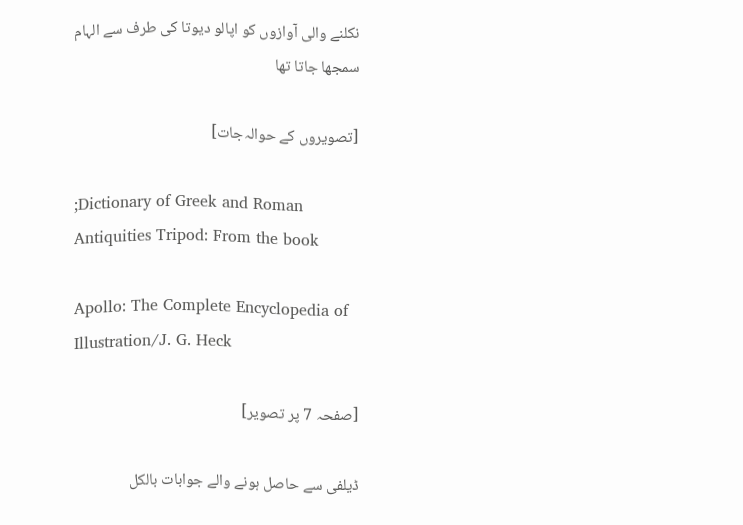نکلنے والی آوازوں کو اپالو دیوتا کی طرف سے الہام سمجھا جاتا تھا

[تصویروں کے حوالہ‌جات]

;Dictionary of Greek and Roman Antiquities Tripod: From the book

Apollo: The Complete Encyclopedia of Illustration/J. G. Heck

[صفحہ 7 پر تصویر]

ڈیلفی سے حاصل ہونے والے جوابات بالکل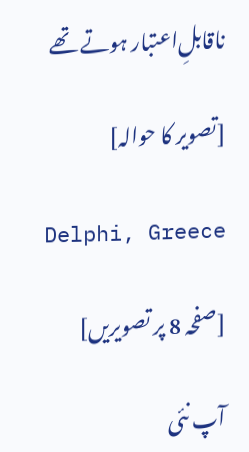ناقابلِ‌اعتبار ہوتے تھے

[تصویر کا حوالہ]

Delphi, Greece

[صفحہ 8 پر تصویریں]

آپ نئی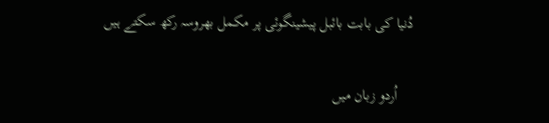دُنیا کی بابت بائبل پیشینگوئی پر مکمل بھروسہ رکھ سکتے ہیں

    اُردو زبان میں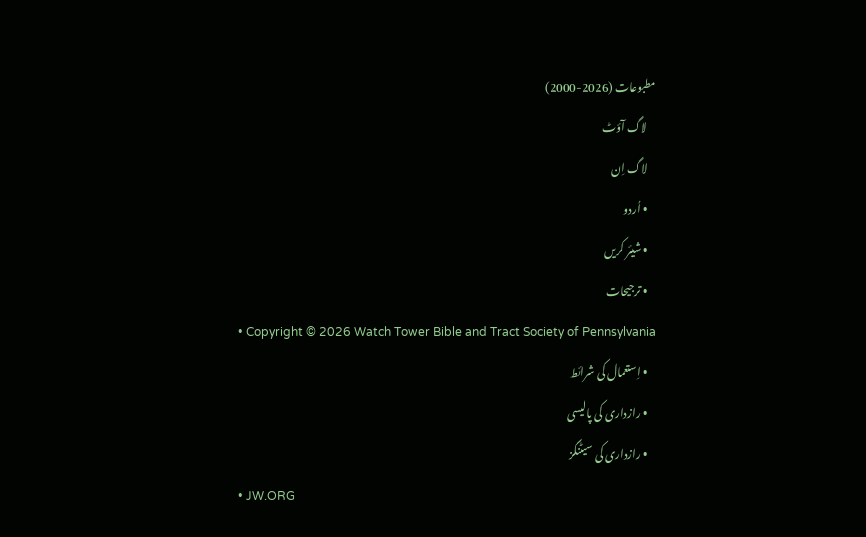مطبوعات (2026-2000)
    لاگ آؤٹ
    لاگ اِن
    • اُردو
    • شیئر کریں
    • ترجیحات
    • Copyright © 2026 Watch Tower Bible and Tract Society of Pennsylvania
    • اِستعمال کی شرائط
    • رازداری کی پالیسی
    • رازداری کی سیٹنگز
    • JW.ORG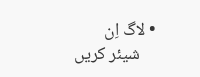• لاگ اِن
    شیئر کریں